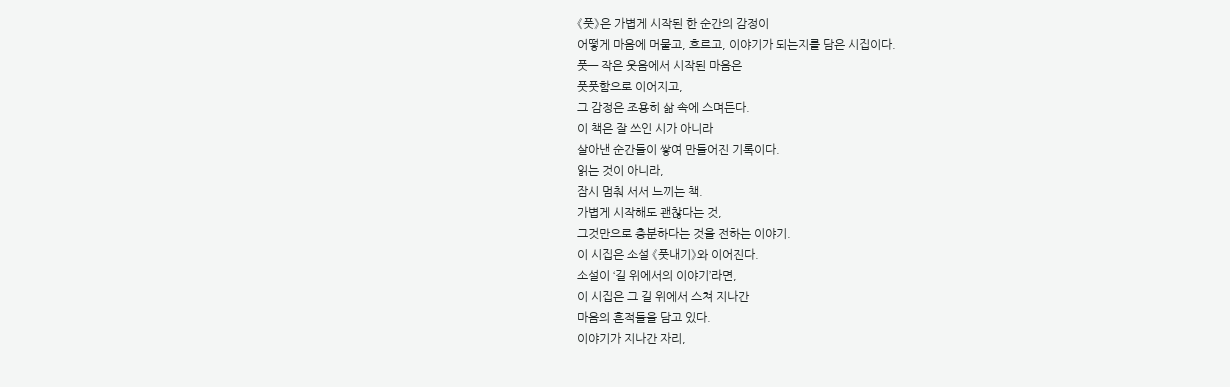《풋》은 가볍게 시작된 한 순간의 감정이
어떻게 마음에 머물고, 흐르고, 이야기가 되는지를 담은 시집이다.
풋— 작은 웃음에서 시작된 마음은
풋풋함으로 이어지고,
그 감정은 조용히 삶 속에 스며든다.
이 책은 잘 쓰인 시가 아니라
살아낸 순간들이 쌓여 만들어진 기록이다.
읽는 것이 아니라,
잠시 멈춰 서서 느끼는 책.
가볍게 시작해도 괜찮다는 것,
그것만으로 충분하다는 것을 전하는 이야기.
이 시집은 소설 《풋내기》와 이어진다.
소설이 ‘길 위에서의 이야기’라면,
이 시집은 그 길 위에서 스쳐 지나간
마음의 흔적들을 담고 있다.
이야기가 지나간 자리,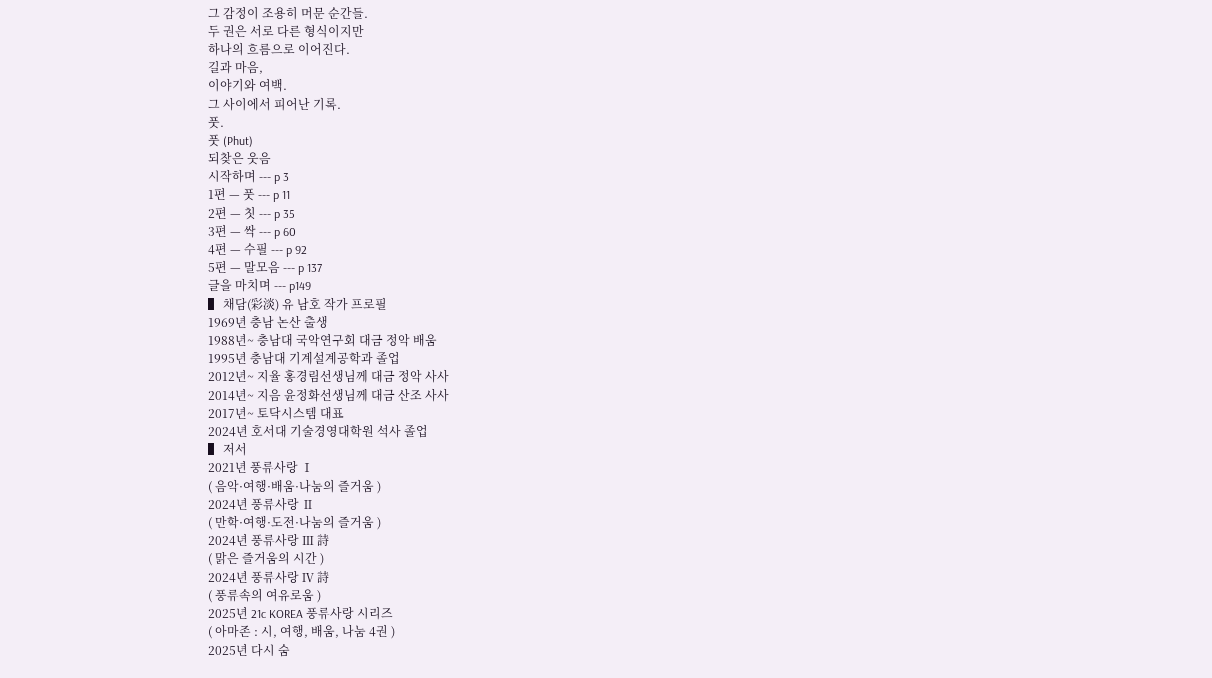그 감정이 조용히 머문 순간들.
두 권은 서로 다른 형식이지만
하나의 흐름으로 이어진다.
길과 마음,
이야기와 여백.
그 사이에서 피어난 기록.
풋.
풋 (Phut)
되찾은 웃음
시작하며 --- p 3
1편 — 풋 --- p 11
2편 — 칫 --- p 35
3편 — 싹 --- p 60
4편 — 수필 --- p 92
5편 — 말모음 --- p 137
글을 마치며 --- p149
▌ 채담(彩淡) 유 남호 작가 프로필
1969년 충남 논산 출생
1988년~ 충남대 국악연구회 대금 정악 배움
1995년 충남대 기계설계공학과 졸업
2012년~ 지율 홍경림선생님께 대금 정악 사사
2014년~ 지음 윤정화선생님께 대금 산조 사사
2017년~ 토닥시스템 대표
2024년 호서대 기술경영대학원 석사 졸업
▌ 저서
2021년 풍류사랑 Ⅰ
( 음악·여행·배움·나눔의 즐거움 )
2024년 풍류사랑 Ⅱ
( 만학·여행·도전·나눔의 즐거움 )
2024년 풍류사랑 Ⅲ 詩
( 맑은 즐거움의 시간 )
2024년 풍류사랑 Ⅳ 詩
( 풍류속의 여유로움 )
2025년 21c KOREA 풍류사랑 시리즈
( 아마존 : 시, 여행, 배움, 나눔 4권 )
2025년 다시 숨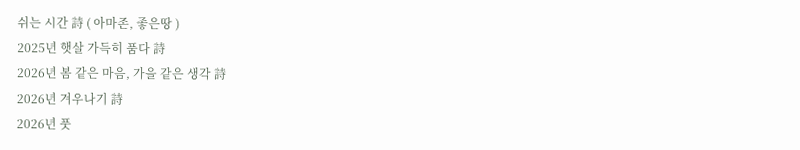쉬는 시간 詩 ( 아마존, 좋은땅 )
2025년 햇살 가득히 품다 詩
2026년 봄 같은 마음, 가을 같은 생각 詩
2026년 겨우나기 詩
2026년 풋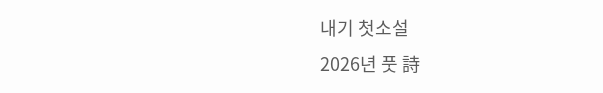내기 첫소설
2026년 풋 詩